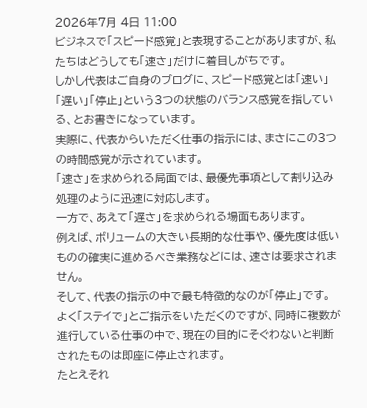2026年7月 4日 11:00
ビジネスで「スピード感覚」と表現することがありますが、私たちはどうしても「速さ」だけに着目しがちです。
しかし代表はご自身のブログに、スピード感覚とは「速い」「遅い」「停止」という3つの状態のバランス感覚を指している、とお書きになっています。
実際に、代表からいただく仕事の指示には、まさにこの3つの時間感覚が示されています。
「速さ」を求められる局面では、最優先事項として割り込み処理のように迅速に対応します。
一方で、あえて「遅さ」を求められる場面もあります。
例えば、ボリュームの大きい長期的な仕事や、優先度は低いものの確実に進めるべき業務などには、速さは要求されません。
そして、代表の指示の中で最も特徴的なのが「停止」です。
よく「ステイで」とご指示をいただくのですが、同時に複数が進行している仕事の中で、現在の目的にそぐわないと判断されたものは即座に停止されます。
たとえそれ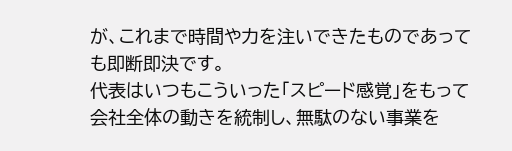が、これまで時間や力を注いできたものであっても即断即決です。
代表はいつもこういった「スピード感覚」をもって会社全体の動きを統制し、無駄のない事業を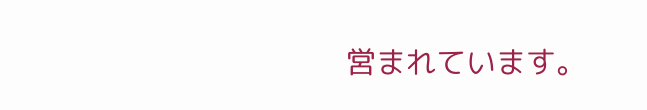営まれています。